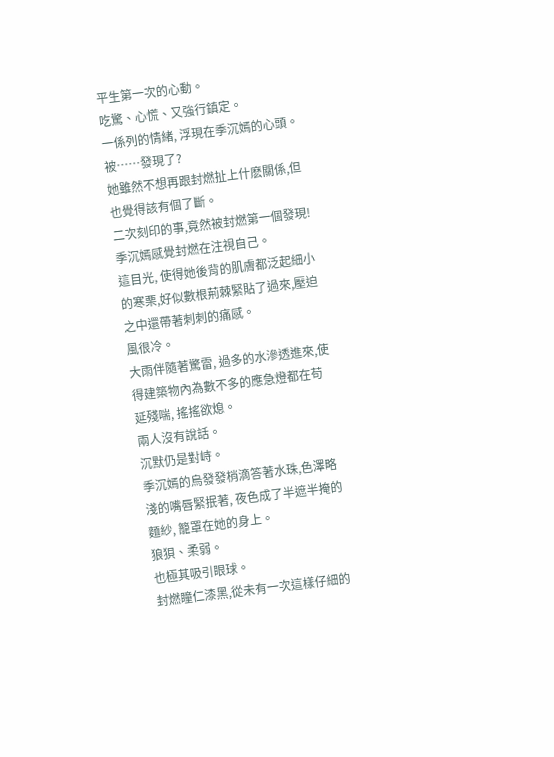平生第一次的心動。
吃驚、心慌、又強行鎮定。
一係列的情緒, 浮現在季沉嫣的心頭。
被……發現了?
她雖然不想再跟封燃扯上什麽關係,但也覺得該有個了斷。
二次刻印的事,竟然被封燃第一個發現!
季沉嫣感覺封燃在注視自己。
這目光, 使得她後背的肌膚都泛起細小的寒栗,好似數根荊棘緊貼了過來,壓迫之中還帶著刺刺的痛感。
風很冷。
大雨伴隨著驚雷, 過多的水滲透進來,使得建築物內為數不多的應急燈都在苟延殘喘, 搖搖欲熄。
兩人沒有說話。
沉默仍是對峙。
季沉嫣的烏發發梢滴答著水珠,色澤略淺的嘴唇緊抿著, 夜色成了半遮半掩的麵紗, 籠罩在她的身上。
狼狽、柔弱。
也極其吸引眼球。
封燃瞳仁漆黑,從未有一次這樣仔細的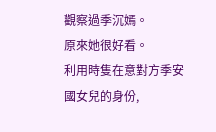觀察過季沉嫣。
原來她很好看。
利用時隻在意對方季安國女兒的身份,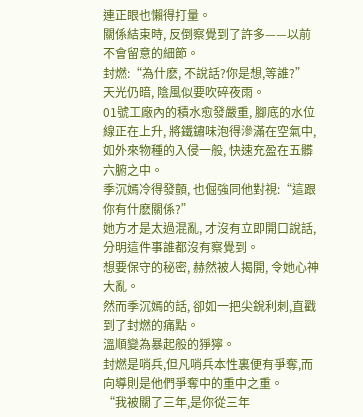連正眼也懶得打量。
關係結束時, 反倒察覺到了許多——以前不會留意的細節。
封燃:“為什麽, 不說話?你是想,等誰?”
天光仍暗, 陰風似要吹碎夜雨。
01號工廠內的積水愈發嚴重, 腳底的水位線正在上升, 將鐵鏽味泡得滲滿在空氣中,如外來物種的入侵一般, 快速充盈在五髒六腑之中。
季沉嫣冷得發顫, 也倔強同他對視:“這跟你有什麽關係?”
她方才是太過混亂, 才沒有立即開口說話,分明這件事誰都沒有察覺到。
想要保守的秘密, 赫然被人揭開, 令她心神大亂。
然而季沉嫣的話, 卻如一把尖銳利刺,直戳到了封燃的痛點。
溫順變為暴起般的猙獰。
封燃是哨兵,但凡哨兵本性裏便有爭奪,而向導則是他們爭奪中的重中之重。
“我被關了三年,是你從三年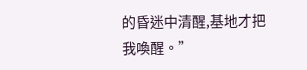的昏迷中清醒,基地才把我喚醒。”